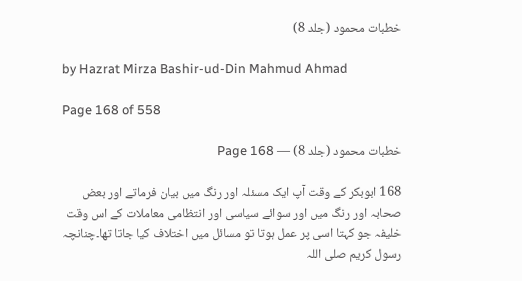خطبات محمود (جلد 8)

by Hazrat Mirza Bashir-ud-Din Mahmud Ahmad

Page 168 of 558

خطبات محمود (جلد 8) — Page 168

168 ابوبکر کے وقت آپ ایک مسئلہ اور رنگ میں بیان فرماتے اور بعض صحابہ اور رنگ میں اور سوائے سیاسی اور انتظامی معاملات کے اس وقت خلیفہ جو کہتا اسی پر عمل ہوتا تو مسائل میں اختلاف کیا جاتا تھا۔چنانچہ رسول کریم صلی اللہ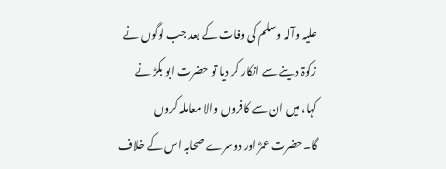علیہ وآلہ وسلم کی وفات کے بعد جب لوگوں نے زکوۃ دینے سے انکار کر دیا تو حضرت ابو بکڑ نے کہا، میں ان سے کافروں والا معاملہ کروں گا۔حضرت عمرؓ اور دوسرے صحابہ اس کے خلاف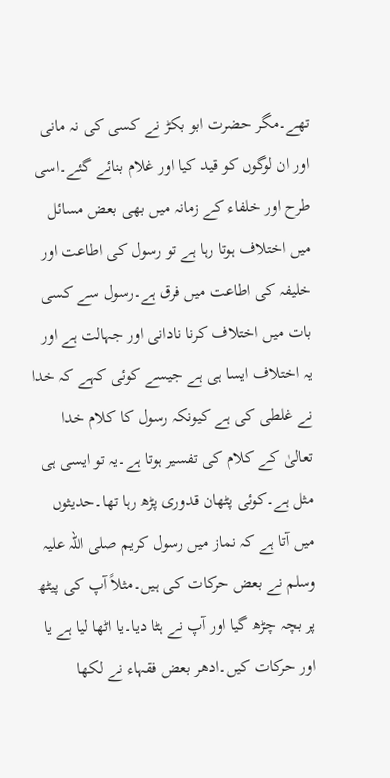تھے۔مگر حضرت ابو بکڑ نے کسی کی نہ مانی اور ان لوگوں کو قید کیا اور غلام بنائے گئے۔اسی طرح اور خلفاء کے زمانہ میں بھی بعض مسائل میں اختلاف ہوتا رہا ہے تو رسول کی اطاعت اور خلیفہ کی اطاعت میں فرق ہے۔رسول سے کسی بات میں اختلاف کرنا نادانی اور جہالت ہے اور یہ اختلاف ایسا ہی ہے جیسے کوئی کہے کہ خدا نے غلطی کی ہے کیونکہ رسول کا کلام خدا تعالیٰ کے کلام کی تفسیر ہوتا ہے۔یہ تو ایسی ہی مثل ہے۔کوئی پٹھان قدوری پڑھ رہا تھا۔حدیثوں میں آتا ہے کہ نماز میں رسول کریم صلی اللہ علیہ وسلم نے بعض حرکات کی ہیں۔مثلاً آپ کی پیٹھ پر بچہ چڑھ گیا اور آپ نے ہٹا دیا۔یا اٹھا لیا ہے یا اور حرکات کیں۔ادھر بعض فقہاء نے لکھا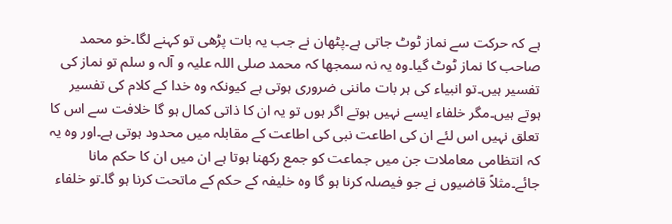ہے کہ حرکت سے نماز ٹوٹ جاتی ہے۔پٹھان نے جب یہ بات پڑھی تو کہنے لگا۔خو محمد صاحب کا نماز ٹوٹ گیا۔وہ یہ نہ سمجھا کہ محمد صلی اللہ علیہ و آلہ و سلم تو نماز کی تفسیر ہیں۔تو انبیاء کی ہر بات ماننی ضروری ہوتی ہے کیونکہ وہ خدا کے کلام کی تفسیر ہوتے ہیں۔مگر خلفاء ایسے نہیں ہوتے اگر ہوں تو یہ ان کا ذاتی کمال ہو گا خلافت سے اس کا تعلق نہیں اس لئے ان کی اطاعت نبی کی اطاعت کے مقابلہ میں محدود ہوتی ہے۔اور وہ یہ کہ انتظامی معاملات جن میں جماعت کو جمع رکھنا ہوتا ہے ان میں ان کا حکم مانا جائے۔مثلاً قاضیوں نے جو فیصلہ کرنا ہو گا وہ خلیفہ کے حکم کے ماتحت کرنا ہو گا۔تو خلفاء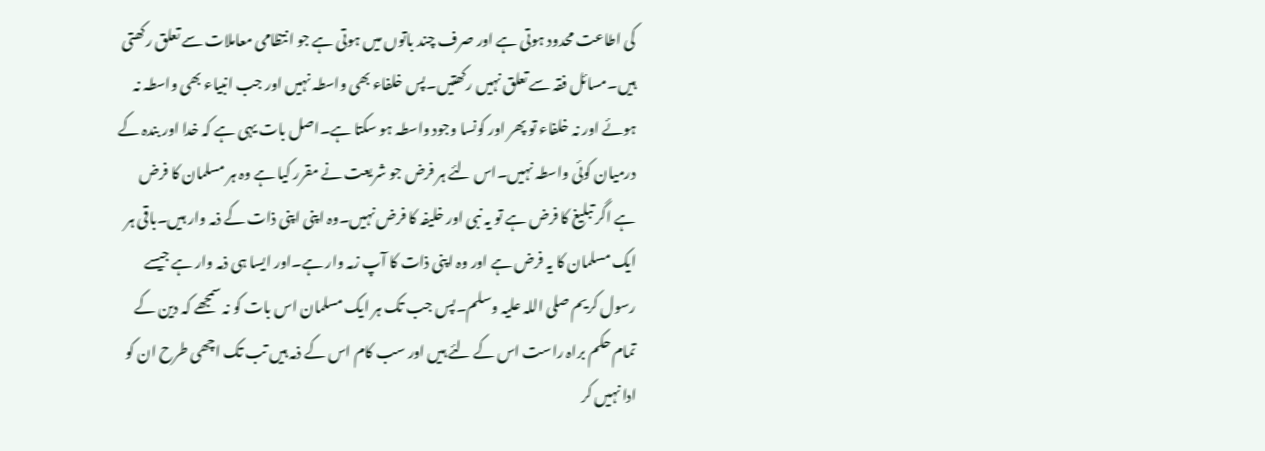کی اطاعت محدود ہوتی ہے اور صرف چند باتوں میں ہوتی ہے جو انتظامی معاملات سے تعلق رکھتی ہیں۔مسائل فقہ سے تعلق نہیں رکھتیں۔پس خلفاء بھی واسطہ نہیں اور جب انبیاء بھی واسطہ نہ ہوئے اور نہ خلفاء تو پھر اور کونسا وجود واسطہ ہو سکتا ہے۔اصل بات یہی ہے کہ خدا اور بندہ کے درمیان کوئی واسطہ نہیں۔اس لئے ہر فرض جو شریعت نے مقرر کیا ہے وہ ہر مسلمان کا فرض ہے اگر تبلیغ کا فرض ہے تو یہ نبی اور خلیفہ کا فرض نہیں۔وہ اپنی اپنی ذات کے ذمہ وار ہیں۔باقی ہر ایک مسلمان کا یہ فرض ہے اور وہ اپنی ذات کا آپ زمہ وار ہے۔اور ایسا ہی ذمہ وار ہے جیسے رسول کریم صلی اللہ علیہ وسلم۔پس جب تک ہر ایک مسلمان اس بات کو نہ سمجھے کہ دین کے تمام حکم براہ راست اس کے لئے ہیں اور سب کام اس کے ذمہ ہیں تب تک اچھی طرح ان کو ادا نہیں کر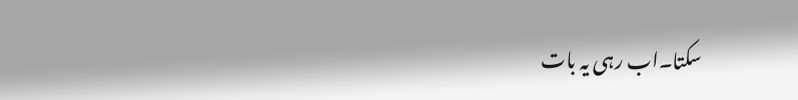سکتا۔اب رہی یہ بات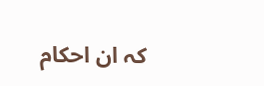کہ ان احکام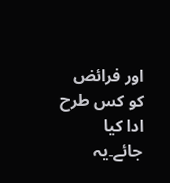اور فرائض کو کس طرح ادا کیا جائے۔یہ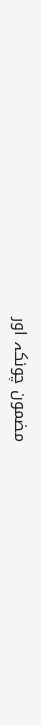مضمون چونکہ اور